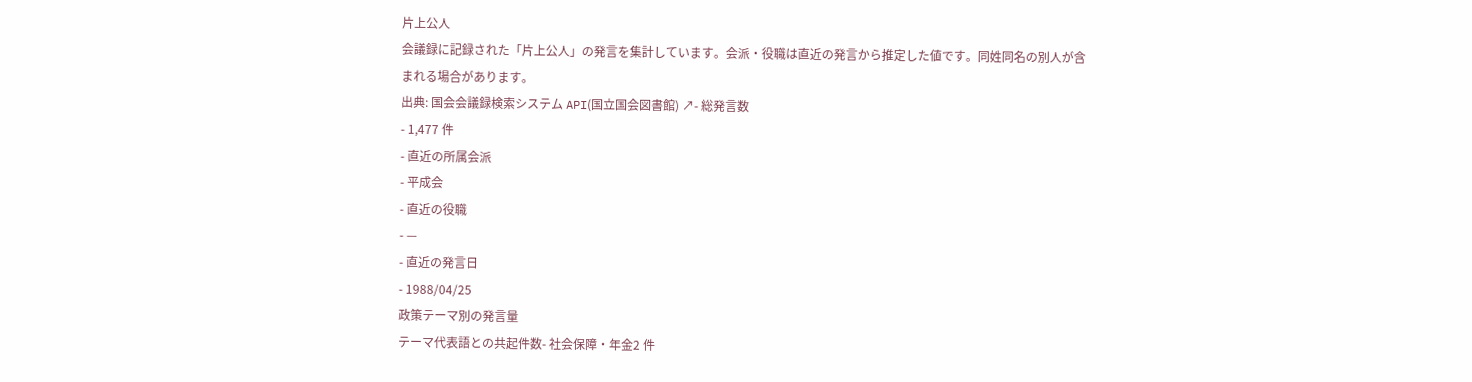片上公人
会議録に記録された「片上公人」の発言を集計しています。会派・役職は直近の発言から推定した値です。同姓同名の別人が含まれる場合があります。
出典: 国会会議録検索システム API(国立国会図書館) ↗- 総発言数
- 1,477 件
- 直近の所属会派
- 平成会
- 直近の役職
- —
- 直近の発言日
- 1988/04/25
政策テーマ別の発言量
テーマ代表語との共起件数- 社会保障・年金2 件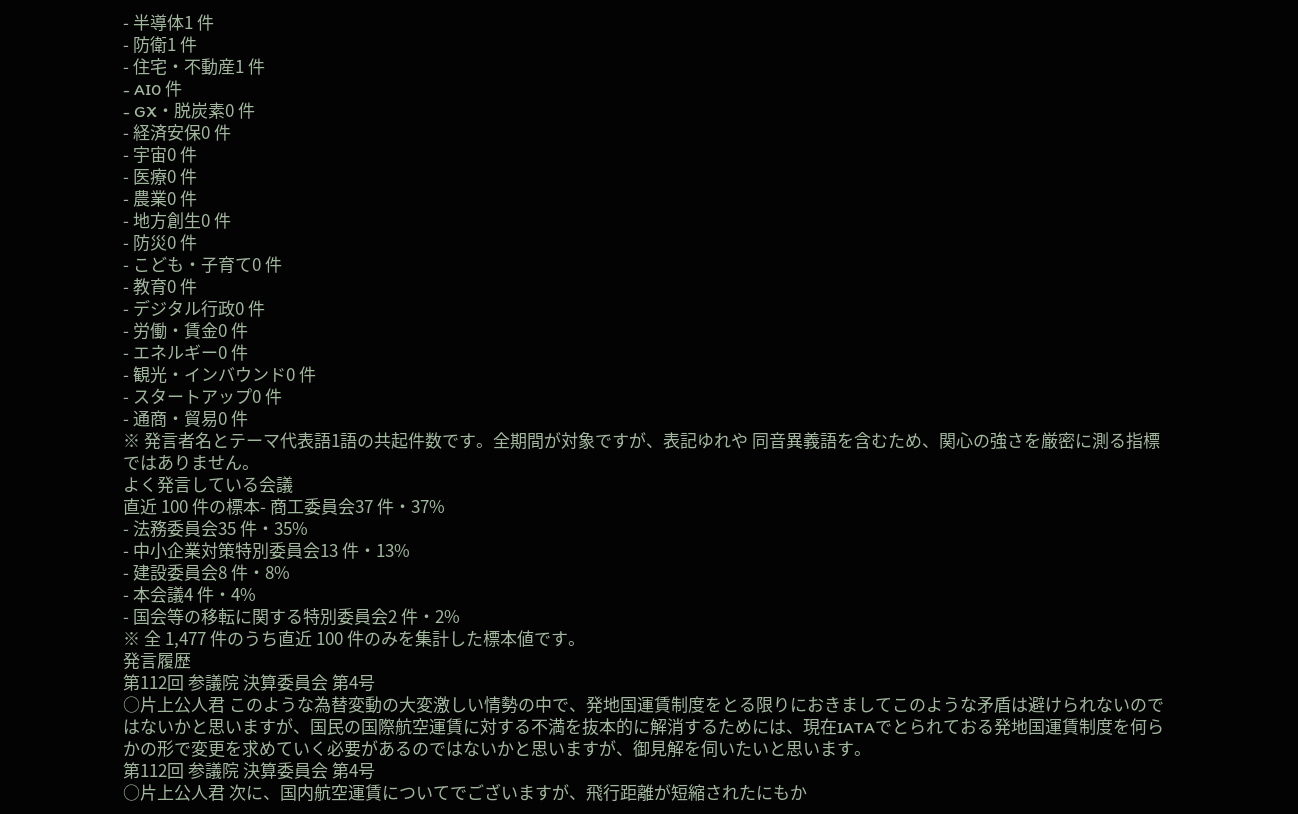- 半導体1 件
- 防衛1 件
- 住宅・不動産1 件
- AI0 件
- GX・脱炭素0 件
- 経済安保0 件
- 宇宙0 件
- 医療0 件
- 農業0 件
- 地方創生0 件
- 防災0 件
- こども・子育て0 件
- 教育0 件
- デジタル行政0 件
- 労働・賃金0 件
- エネルギー0 件
- 観光・インバウンド0 件
- スタートアップ0 件
- 通商・貿易0 件
※ 発言者名とテーマ代表語1語の共起件数です。全期間が対象ですが、表記ゆれや 同音異義語を含むため、関心の強さを厳密に測る指標ではありません。
よく発言している会議
直近 100 件の標本- 商工委員会37 件・37%
- 法務委員会35 件・35%
- 中小企業対策特別委員会13 件・13%
- 建設委員会8 件・8%
- 本会議4 件・4%
- 国会等の移転に関する特別委員会2 件・2%
※ 全 1,477 件のうち直近 100 件のみを集計した標本値です。
発言履歴
第112回 参議院 決算委員会 第4号
○片上公人君 このような為替変動の大変激しい情勢の中で、発地国運賃制度をとる限りにおきましてこのような矛盾は避けられないのではないかと思いますが、国民の国際航空運賃に対する不満を抜本的に解消するためには、現在IATAでとられておる発地国運賃制度を何らかの形で変更を求めていく必要があるのではないかと思いますが、御見解を伺いたいと思います。
第112回 参議院 決算委員会 第4号
○片上公人君 次に、国内航空運賃についてでございますが、飛行距離が短縮されたにもか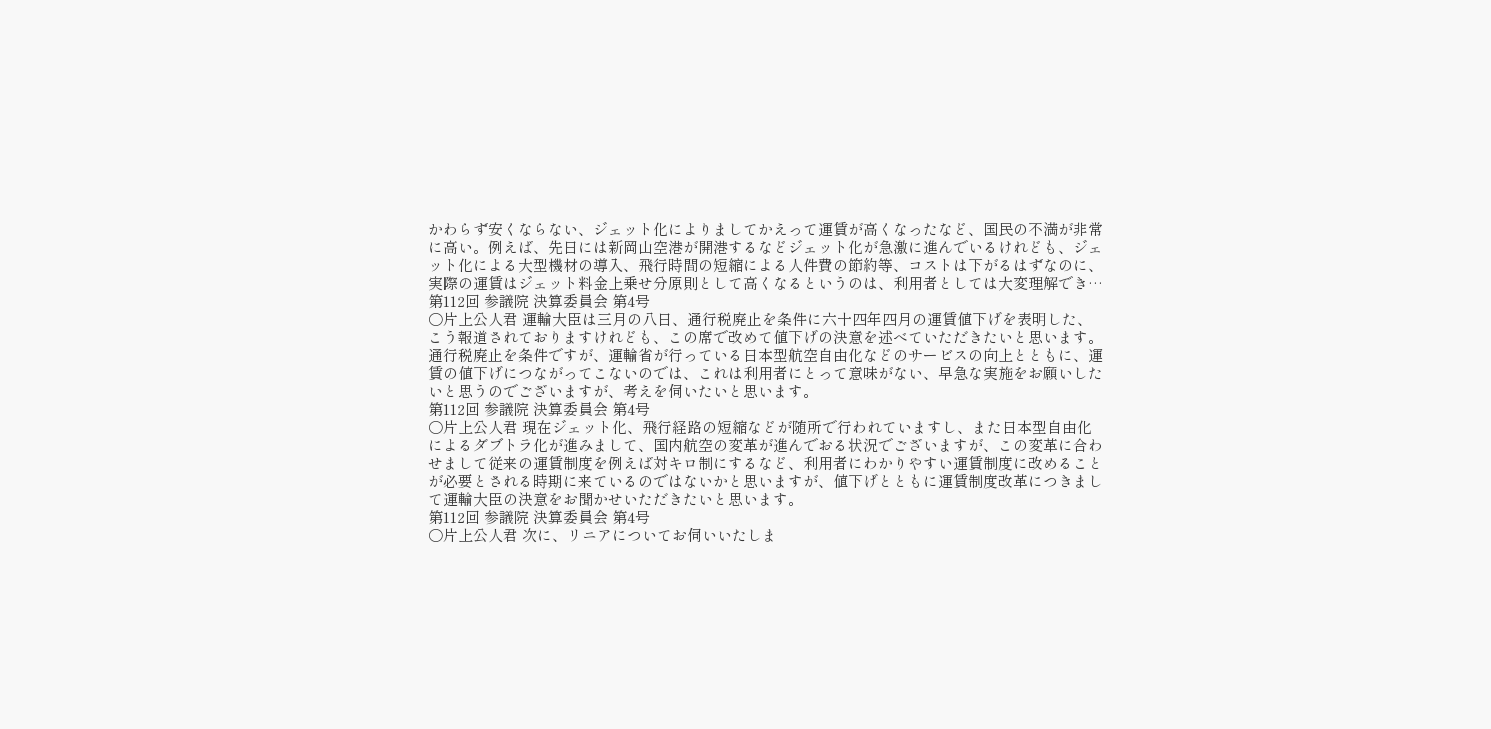かわらず安くならない、ジェット化によりましてかえって運賃が高くなったなど、国民の不満が非常に高い。例えば、先日には新岡山空港が開港するなどジェット化が急激に進んでいるけれども、ジェット化による大型機材の導入、飛行時間の短縮による人件費の節約等、コストは下がるはずなのに、実際の運賃はジェット料金上乗せ分原則として高くなるというのは、利用者としては大変理解でき…
第112回 参議院 決算委員会 第4号
○片上公人君 運輸大臣は三月の八日、通行税廃止を条件に六十四年四月の運賃値下げを表明した、こう報道されておりますけれども、この席で改めて値下げの決意を述べていただきたいと思います。通行税廃止を条件ですが、運輸省が行っている日本型航空自由化などのサービスの向上とともに、運賃の値下げにつながってこないのでは、これは利用者にとって意味がない、早急な実施をお願いしたいと思うのでございますが、考えを伺いたいと思います。
第112回 参議院 決算委員会 第4号
○片上公人君 現在ジェット化、飛行経路の短縮などが随所で行われていますし、また日本型自由化によるダブトラ化が進みまして、国内航空の変革が進んでおる状況でございますが、この変革に合わせまして従来の運賃制度を例えば対キロ制にするなど、利用者にわかりやすい運賃制度に改めることが必要とされる時期に来ているのではないかと思いますが、値下げとともに運賃制度改革につきまして運輸大臣の決意をお聞かせいただきたいと思います。
第112回 参議院 決算委員会 第4号
○片上公人君 次に、リニアについてお伺いいたしま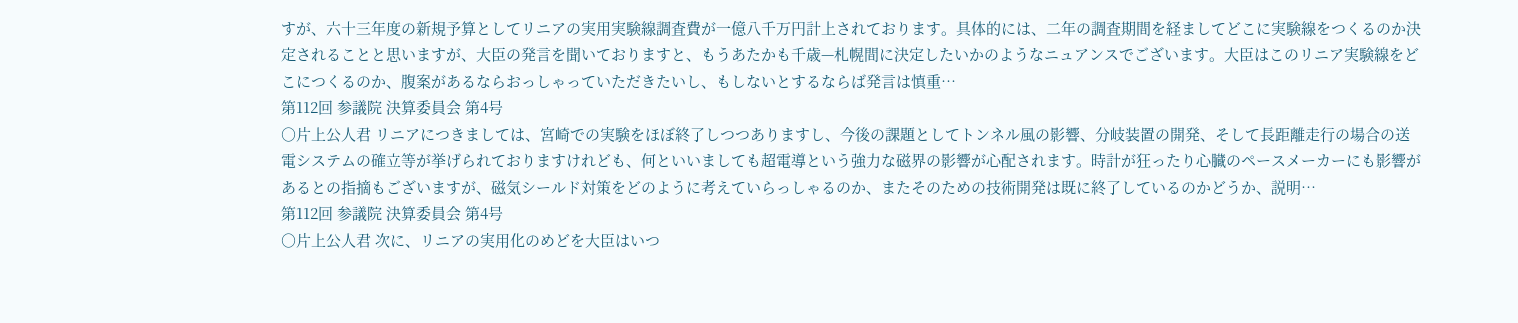すが、六十三年度の新規予算としてリニアの実用実験線調査費が一億八千万円計上されております。具体的には、二年の調査期間を経ましてどこに実験線をつくるのか決定されることと思いますが、大臣の発言を聞いておりますと、もうあたかも千歳—札幌間に決定したいかのようなニュアンスでございます。大臣はこのリニア実験線をどこにつくるのか、腹案があるならおっしゃっていただきたいし、もしないとするならば発言は慎重…
第112回 参議院 決算委員会 第4号
○片上公人君 リニアにつきましては、宮崎での実験をほぼ終了しつつありますし、今後の課題としてトンネル風の影響、分岐装置の開発、そして長距離走行の場合の送電システムの確立等が挙げられておりますけれども、何といいましても超電導という強力な磁界の影響が心配されます。時計が狂ったり心臓のペースメーカーにも影響があるとの指摘もございますが、磁気シールド対策をどのように考えていらっしゃるのか、またそのための技術開発は既に終了しているのかどうか、説明…
第112回 参議院 決算委員会 第4号
○片上公人君 次に、リニアの実用化のめどを大臣はいつ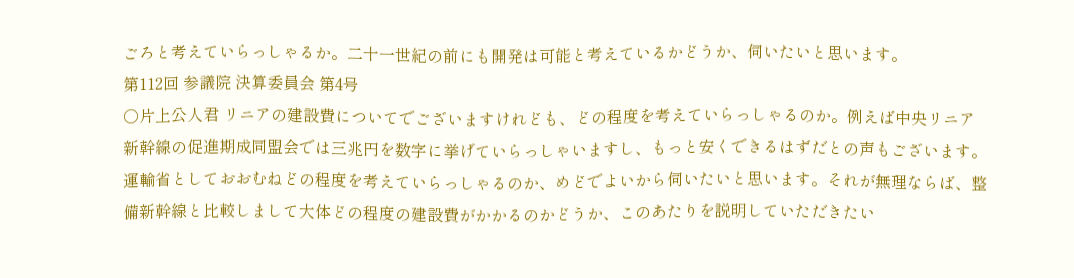ごろと考えていらっしゃるか。二十一世紀の前にも開発は可能と考えているかどうか、伺いたいと思います。
第112回 参議院 決算委員会 第4号
○片上公人君 リニアの建設費についてでございますけれども、どの程度を考えていらっしゃるのか。例えば中央リニア新幹線の促進期成同盟会では三兆円を数字に挙げていらっしゃいますし、もっと安くできるはずだとの声もございます。運輸省としておおむねどの程度を考えていらっしゃるのか、めどでよいから伺いたいと思います。それが無理ならば、整備新幹線と比較しまして大体どの程度の建設費がかかるのかどうか、このあたりを説明していただきたい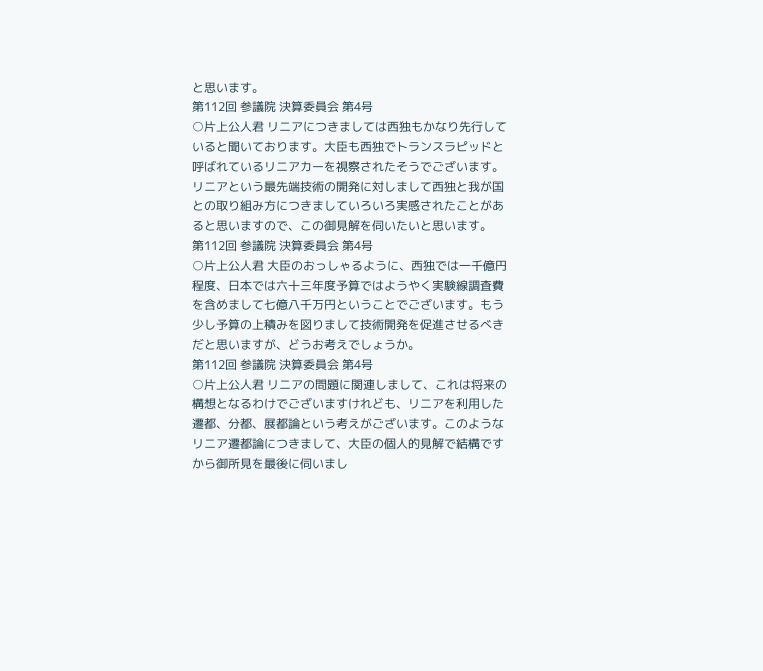と思います。
第112回 参議院 決算委員会 第4号
○片上公人君 リニアにつきましては西独もかなり先行していると聞いております。大臣も西独でトランスラピッドと呼ばれているリニアカーを視察されたそうでございます。リニアという最先端技術の開発に対しまして西独と我が国との取り組み方につきましていろいろ実感されたことがあると思いますので、この御見解を伺いたいと思います。
第112回 参議院 決算委員会 第4号
○片上公人君 大臣のおっしゃるように、西独では一千億円程度、日本では六十三年度予算ではようやく実験線調査費を含めまして七億八千万円ということでございます。もう少し予算の上積みを図りまして技術開発を促進させるべきだと思いますが、どうお考えでしょうか。
第112回 参議院 決算委員会 第4号
○片上公人君 リニアの問題に関連しまして、これは将来の構想となるわけでございますけれども、リニアを利用した遷都、分都、展都論という考えがございます。このようなリニア遷都論につきまして、大臣の個人的見解で結構ですから御所見を最後に伺いまし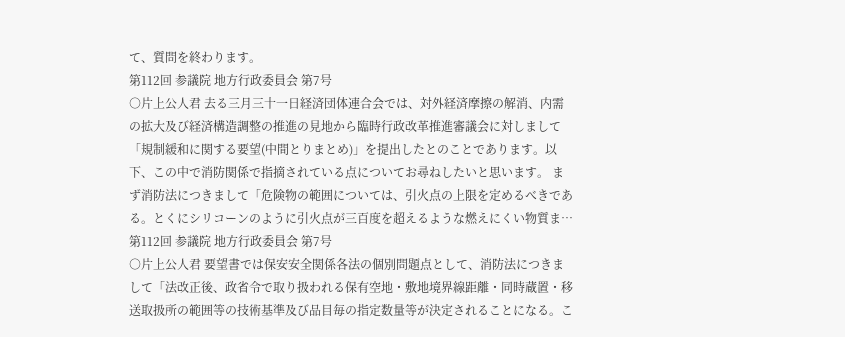て、質問を終わります。
第112回 参議院 地方行政委員会 第7号
○片上公人君 去る三月三十一日経済団体連合会では、対外経済摩擦の解消、内需の拡大及び経済構造調整の推進の見地から臨時行政改革推進審議会に対しまして「規制緩和に関する要望(中間とりまとめ)」を提出したとのことであります。以下、この中で消防関係で指摘されている点についてお尋ねしたいと思います。 まず消防法につきまして「危険物の範囲については、引火点の上限を定めるべきである。とくにシリコーンのように引火点が三百度を超えるような燃えにくい物質ま…
第112回 参議院 地方行政委員会 第7号
○片上公人君 要望書では保安安全関係各法の個別問題点として、消防法につきまして「法改正後、政省令で取り扱われる保有空地・敷地境界線距離・同時蔵置・移送取扱所の範囲等の技術基準及び品目毎の指定数量等が決定されることになる。こ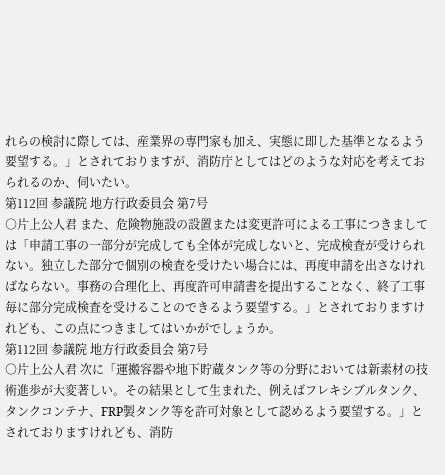れらの検討に際しては、産業界の専門家も加え、実態に即した基準となるよう要望する。」とされておりますが、消防庁としてはどのような対応を考えておられるのか、伺いたい。
第112回 参議院 地方行政委員会 第7号
○片上公人君 また、危険物施設の設置または変更許可による工事につきましては「申請工事の一部分が完成しても全体が完成しないと、完成検査が受けられない。独立した部分で個別の検査を受けたい場合には、再度申請を出さなければならない。事務の合理化上、再度許可申請書を提出することなく、終了工事毎に部分完成検査を受けることのできるよう要望する。」とされておりますけれども、この点につきましてはいかがでしょうか。
第112回 参議院 地方行政委員会 第7号
○片上公人君 次に「運搬容器や地下貯蔵タンク等の分野においては新素材の技術進歩が大変著しい。その結果として生まれた、例えばフレキシブルタンク、タンクコンテナ、FRP製タンク等を許可対象として認めるよう要望する。」とされておりますけれども、消防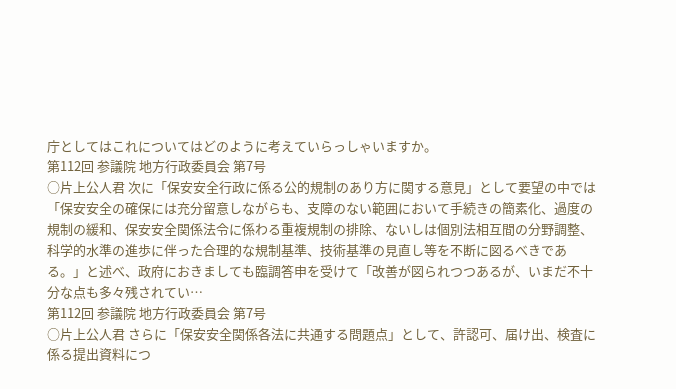庁としてはこれについてはどのように考えていらっしゃいますか。
第112回 参議院 地方行政委員会 第7号
○片上公人君 次に「保安安全行政に係る公的規制のあり方に関する意見」として要望の中では「保安安全の確保には充分留意しながらも、支障のない範囲において手続きの簡素化、過度の規制の緩和、保安安全関係法令に係わる重複規制の排除、ないしは個別法相互間の分野調整、科学的水準の進歩に伴った合理的な規制基準、技術基準の見直し等を不断に図るべきである。」と述べ、政府におきましても臨調答申を受けて「改善が図られつつあるが、いまだ不十分な点も多々残されてい…
第112回 参議院 地方行政委員会 第7号
○片上公人君 さらに「保安安全関係各法に共通する問題点」として、許認可、届け出、検査に係る提出資料につ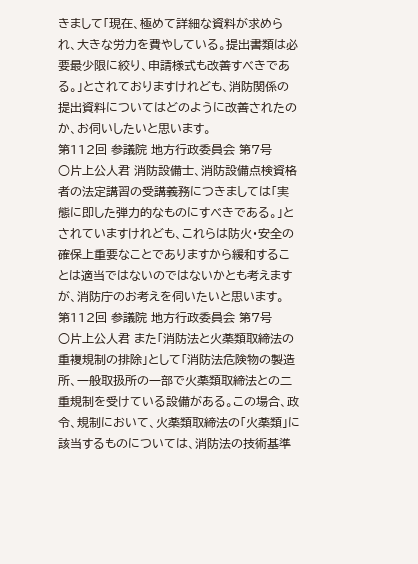きまして「現在、極めて詳細な資料が求められ、大きな労力を費やしている。提出書類は必要最少限に絞り、申請様式も改善すべきである。」とされておりますけれども、消防関係の提出資料についてはどのように改善されたのか、お伺いしたいと思います。
第112回 参議院 地方行政委員会 第7号
○片上公人君 消防設備士、消防設備点検資格者の法定講習の受講義務につきましては「実態に即した弾力的なものにすべきである。」とされていますけれども、これらは防火・安全の確保上重要なことでありますから緩和することは適当ではないのではないかとも考えますが、消防庁のお考えを伺いたいと思います。
第112回 参議院 地方行政委員会 第7号
○片上公人君 また「消防法と火薬類取締法の重複規制の排除」として「消防法危険物の製造所、一般取扱所の一部で火薬類取締法との二重規制を受けている設備がある。この場合、政令、規制において、火薬類取締法の「火薬類」に該当するものについては、消防法の技術基準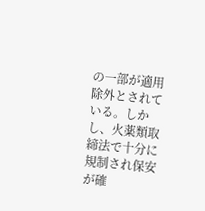の一部が適用除外とされている。しかし、火薬類取締法で十分に規制され保安が確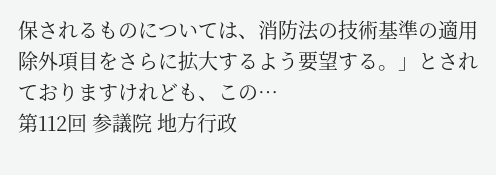保されるものについては、消防法の技術基準の適用除外項目をさらに拡大するよう要望する。」とされておりますけれども、この…
第112回 参議院 地方行政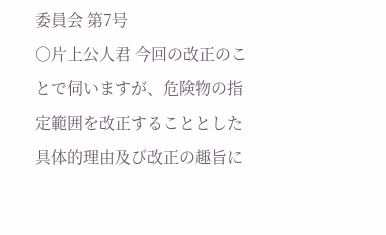委員会 第7号
○片上公人君 今回の改正のことで伺いますが、危険物の指定範囲を改正することとした具体的理由及び改正の趣旨に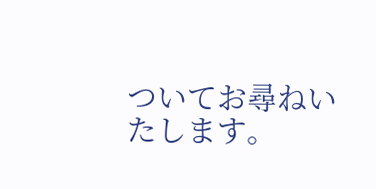ついてお尋ねいたします。